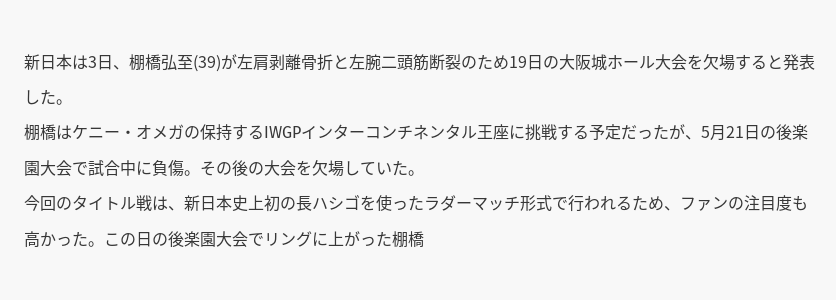新日本は3日、棚橋弘至(39)が左肩剥離骨折と左腕二頭筋断裂のため19日の大阪城ホール大会を欠場すると発表した。
棚橋はケニー・オメガの保持するIWGPインターコンチネンタル王座に挑戦する予定だったが、5月21日の後楽園大会で試合中に負傷。その後の大会を欠場していた。
今回のタイトル戦は、新日本史上初の長ハシゴを使ったラダーマッチ形式で行われるため、ファンの注目度も高かった。この日の後楽園大会でリングに上がった棚橋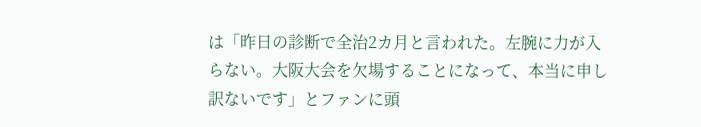は「昨日の診断で全治2カ月と言われた。左腕に力が入らない。大阪大会を欠場することになって、本当に申し訳ないです」とファンに頭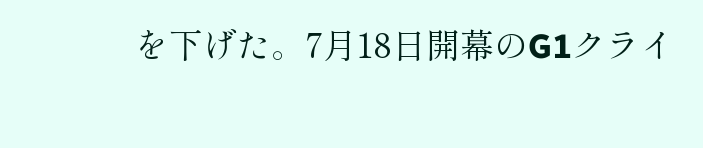を下げた。7月18日開幕のG1クライ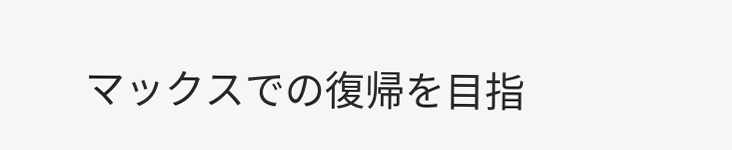マックスでの復帰を目指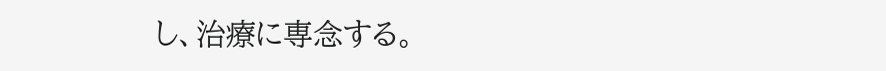し、治療に専念する。